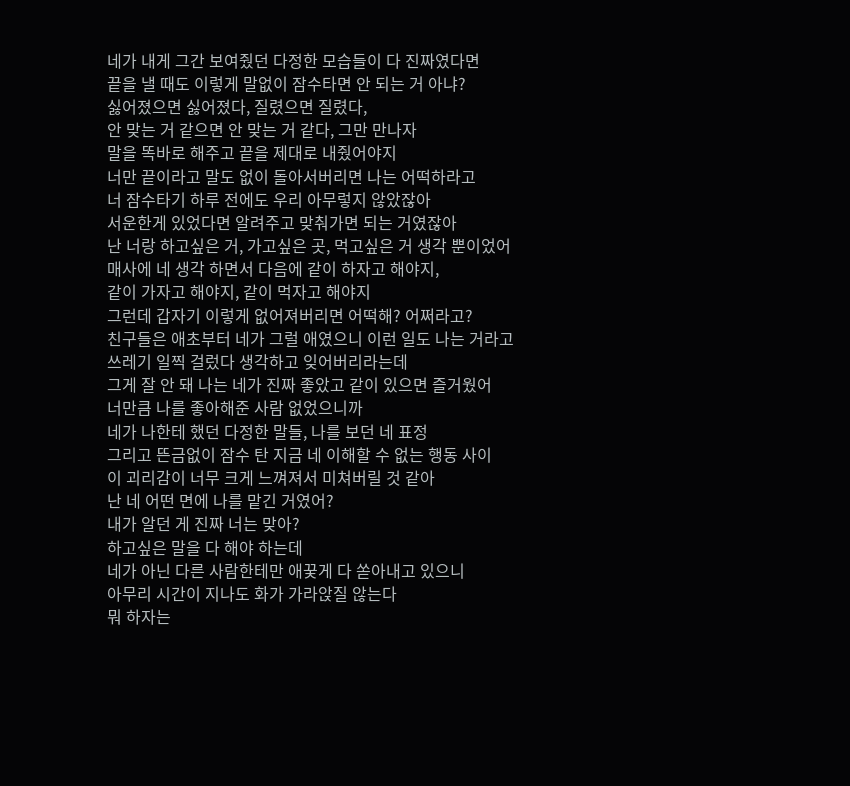네가 내게 그간 보여줬던 다정한 모습들이 다 진짜였다면
끝을 낼 때도 이렇게 말없이 잠수타면 안 되는 거 아냐?
싫어졌으면 싫어졌다, 질렸으면 질렸다,
안 맞는 거 같으면 안 맞는 거 같다, 그만 만나자
말을 똑바로 해주고 끝을 제대로 내줬어야지
너만 끝이라고 말도 없이 돌아서버리면 나는 어떡하라고
너 잠수타기 하루 전에도 우리 아무렇지 않았잖아
서운한게 있었다면 알려주고 맞춰가면 되는 거였잖아
난 너랑 하고싶은 거, 가고싶은 곳, 먹고싶은 거 생각 뿐이었어
매사에 네 생각 하면서 다음에 같이 하자고 해야지,
같이 가자고 해야지, 같이 먹자고 해야지
그런데 갑자기 이렇게 없어져버리면 어떡해? 어쩌라고?
친구들은 애초부터 네가 그럴 애였으니 이런 일도 나는 거라고
쓰레기 일찍 걸렀다 생각하고 잊어버리라는데
그게 잘 안 돼 나는 네가 진짜 좋았고 같이 있으면 즐거웠어
너만큼 나를 좋아해준 사람 없었으니까
네가 나한테 했던 다정한 말들, 나를 보던 네 표정
그리고 뜬금없이 잠수 탄 지금 네 이해할 수 없는 행동 사이
이 괴리감이 너무 크게 느껴져서 미쳐버릴 것 같아
난 네 어떤 면에 나를 맡긴 거였어?
내가 알던 게 진짜 너는 맞아?
하고싶은 말을 다 해야 하는데
네가 아닌 다른 사람한테만 애꿎게 다 쏟아내고 있으니
아무리 시간이 지나도 화가 가라앉질 않는다
뭐 하자는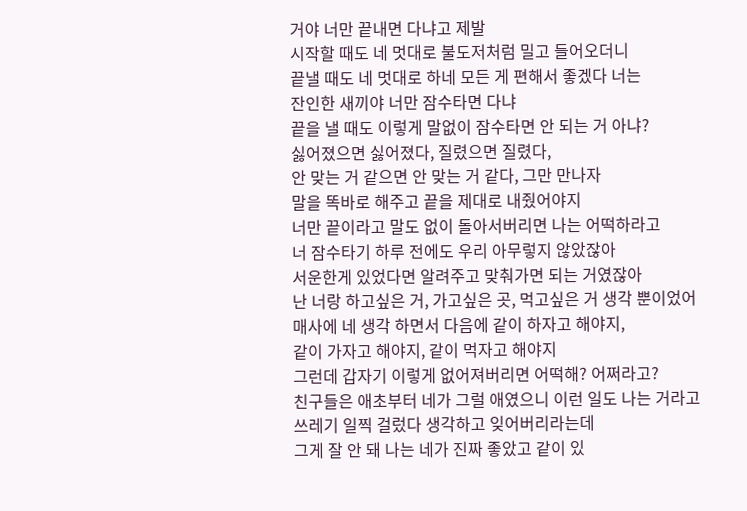거야 너만 끝내면 다냐고 제발
시작할 때도 네 멋대로 불도저처럼 밀고 들어오더니
끝낼 때도 네 멋대로 하네 모든 게 편해서 좋겠다 너는
잔인한 새끼야 너만 잠수타면 다냐
끝을 낼 때도 이렇게 말없이 잠수타면 안 되는 거 아냐?
싫어졌으면 싫어졌다, 질렸으면 질렸다,
안 맞는 거 같으면 안 맞는 거 같다, 그만 만나자
말을 똑바로 해주고 끝을 제대로 내줬어야지
너만 끝이라고 말도 없이 돌아서버리면 나는 어떡하라고
너 잠수타기 하루 전에도 우리 아무렇지 않았잖아
서운한게 있었다면 알려주고 맞춰가면 되는 거였잖아
난 너랑 하고싶은 거, 가고싶은 곳, 먹고싶은 거 생각 뿐이었어
매사에 네 생각 하면서 다음에 같이 하자고 해야지,
같이 가자고 해야지, 같이 먹자고 해야지
그런데 갑자기 이렇게 없어져버리면 어떡해? 어쩌라고?
친구들은 애초부터 네가 그럴 애였으니 이런 일도 나는 거라고
쓰레기 일찍 걸렀다 생각하고 잊어버리라는데
그게 잘 안 돼 나는 네가 진짜 좋았고 같이 있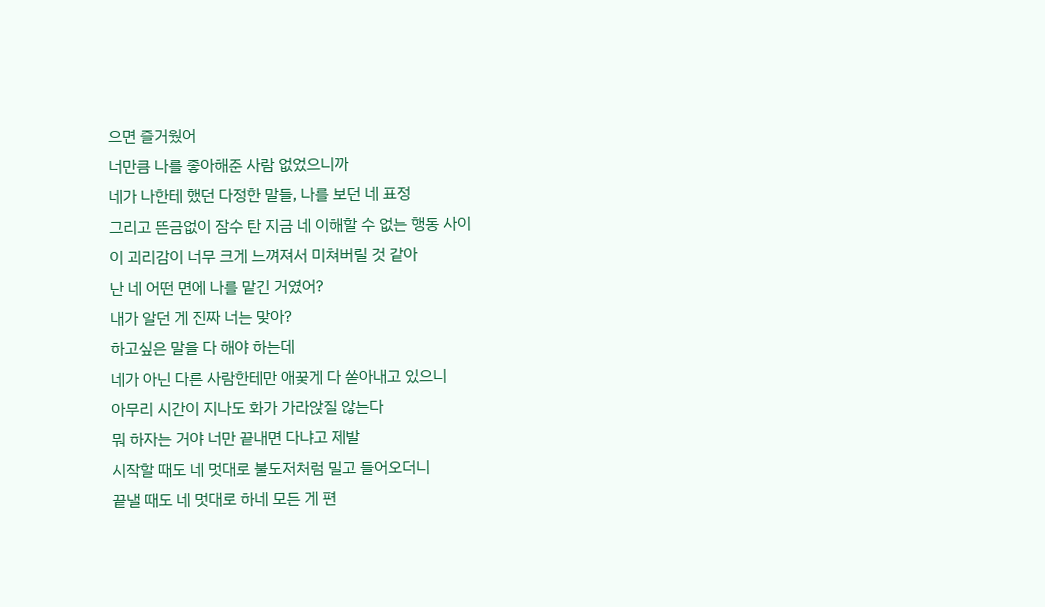으면 즐거웠어
너만큼 나를 좋아해준 사람 없었으니까
네가 나한테 했던 다정한 말들, 나를 보던 네 표정
그리고 뜬금없이 잠수 탄 지금 네 이해할 수 없는 행동 사이
이 괴리감이 너무 크게 느껴져서 미쳐버릴 것 같아
난 네 어떤 면에 나를 맡긴 거였어?
내가 알던 게 진짜 너는 맞아?
하고싶은 말을 다 해야 하는데
네가 아닌 다른 사람한테만 애꿎게 다 쏟아내고 있으니
아무리 시간이 지나도 화가 가라앉질 않는다
뭐 하자는 거야 너만 끝내면 다냐고 제발
시작할 때도 네 멋대로 불도저처럼 밀고 들어오더니
끝낼 때도 네 멋대로 하네 모든 게 편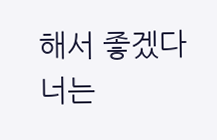해서 좋겠다 너는